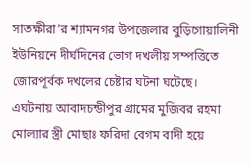সাতক্ষীরা’র শ্যামনগর উপজেলার বুড়িগোয়ালিনী ইউনিয়নে দীর্ঘদিনের ভোগ দখলীয় সম্পত্তিতে জোরপূর্বক দখলের চেষ্টার ঘটনা ঘটেছে।
এঘটনায় আবাদচন্ডীপুর গ্রামের মুজিবর রহমা মোল্যার স্ত্রী মোছাঃ ফরিদা বেগম বাদী হয়ে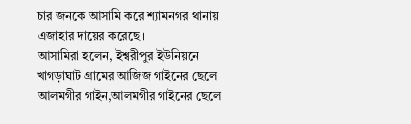চার জনকে আসামি করে শ্যামনগর থানায় এজাহার দায়ের করেছে।
আসামিরা হলেন, ইশ্বরীপুর ইউনিয়নে খাগড়াঘাট গ্রামের আজিজ গাইনের ছেলে আলমগীর গাইন,আলমগীর গাইনের ছেলে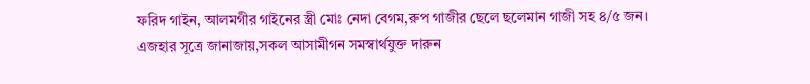ফরিদ গাইন, আলমগীর গাইনের স্ত্রী মোঃ নেদা বেগম,রুপ গাজীর ছেলে ছলেমান গাজী সহ ৪/৫ জন।
এজহার সূত্রে জানাজায়,সকল আসামীগন সমস্বার্থযুক্ত দারুন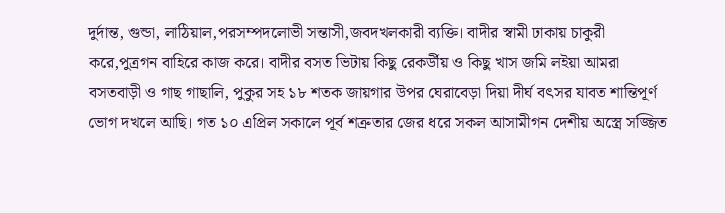দুর্দান্ত, গুন্ডা, লাঠিয়াল,পরসম্পদলোভী সন্তাসী,জবদখলকারী ব্যক্তি। বাদীর স্বামী ঢাকায় চাকুরী করে,পুত্রগন বাহিরে কাজ করে। বাদীর বসত ভিটায় কিছু রেকর্ডীয় ও কিছু খাস জমি লইয়া আমরা বসতবাড়ী ও গাছ গাছালি, পুকুর সহ ১৮ শতক জায়গার উপর ঘেরাবেড়া দিয়া দীর্ঘ বৎসর যাবত শান্তিপূর্ণ ভোগ দখলে আছি। গত ১০ এপ্রিল সকালে পূর্ব শত্রুতার জের ধরে সকল আসামীগন দেশীয় অস্ত্রে সজ্জিত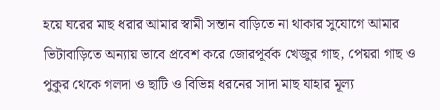হয়ে ঘরের মাছ ধরার আমার স্বামী সন্তান বাড়িতে না থাকার সুযোগে আমার ভিটাবাড়িতে অন্যায় ভাবে প্রবেশ করে জোরপূর্বক খেজুর গাছ, পেয়রা গাছ ও পুকুর থেকে গলদা ও ছাটি ও বিভিন্ন ধরনের সাদা মাছ যাহার মূল্য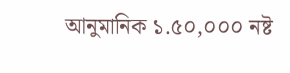আনুমানিক ১.৫০,০০০ নষ্ট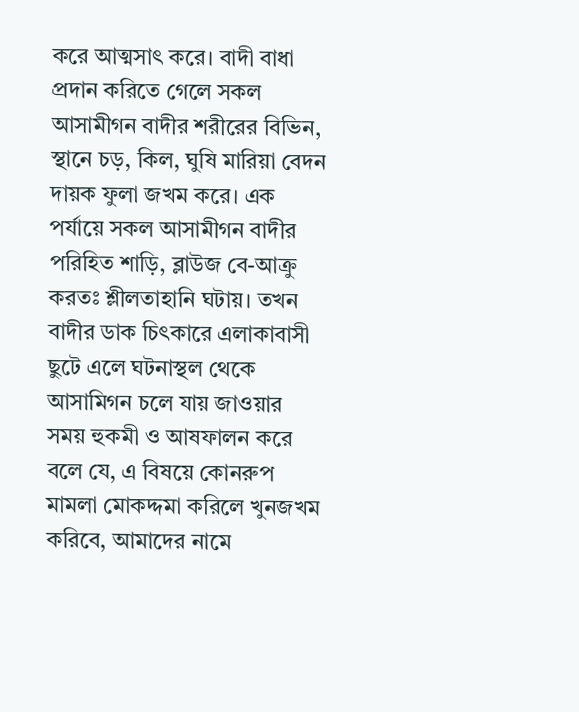করে আত্মসাৎ করে। বাদী বাধা প্রদান করিতে গেলে সকল আসামীগন বাদীর শরীরের বিভিন, স্থানে চড়, কিল, ঘুষি মারিয়া বেদন দায়ক ফুলা জখম করে। এক পর্যায়ে সকল আসামীগন বাদীর পরিহিত শাড়ি, ব্লাউজ বে-আক্রু করতঃ শ্লীলতাহানি ঘটায়। তখন বাদীর ডাক চিৎকারে এলাকাবাসী ছুটে এলে ঘটনাস্থল থেকে আসামিগন চলে যায় জাওয়ার সময় হুকমী ও আষফালন করে বলে যে, এ বিষয়ে কোনরুপ মামলা মোকদ্দমা করিলে খুনজখম করিবে, আমাদের নামে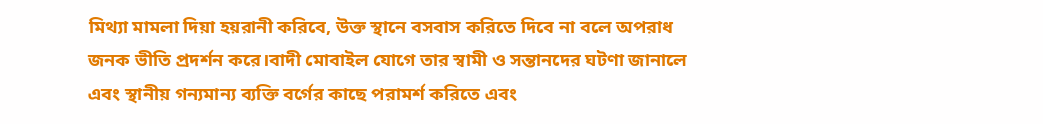মিথ্যা মামলা দিয়া হয়রানী করিবে, উক্ত স্থানে বসবাস করিতে দিবে না বলে অপরাধ জনক ভীতি প্রদর্শন করে।বাদী মোবাইল যোগে তার স্বামী ও সন্তানদের ঘটণা জানালে এবং স্থানীয় গন্যমান্য ব্যক্তি বর্গের কাছে পরামর্শ করিতে এবং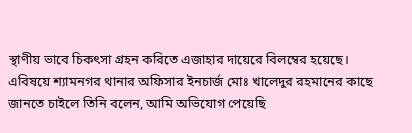স্থাণীয় ভাবে চিকৎসা গ্রহন করিতে এজাহার দায়েরে বিলম্বের হয়েছে।
এবিষয়ে শ্যামনগর থানার অফিসার ইনচার্জ মোঃ খালেদুর রহমানের কাছে জানতে চাইলে তিনি বলেন, আমি অভিযোগ পেয়েছি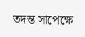তদন্ত সাপেক্ষে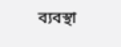ব্যবস্থা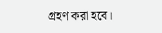গ্রহণ করা হবে।